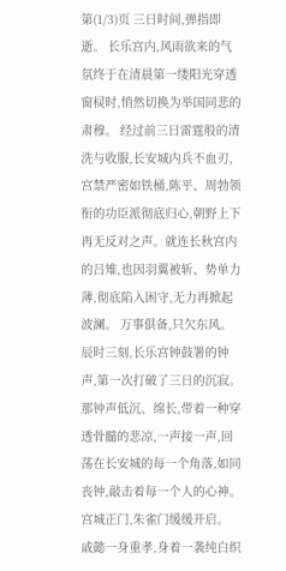第(1/3)页 三日时间,弹指即逝。 长乐宫内,风雨欲来的气氛终于在清晨第一缕阳光穿透窗棂时,悄然切换为举国同悲的肃穆。 经过前三日雷霆般的清洗与收服,长安城内兵不血刃,宫禁严密如铁桶,陈平、周勃领衔的功臣派彻底归心,朝野上下再无反对之声。就连长秋宫内的吕雉,也因羽翼被斩、势单力薄,彻底陷入困守,无力再掀起波澜。 万事俱备,只欠东风。 辰时三刻,长乐宫钟鼓署的钟声,第一次打破了三日的沉寂。那钟声低沉、绵长,带着一种穿透骨髓的悲凉,一声接一声,回荡在长安城的每一个角落,如同丧钟,敲击着每一个人的心神。 宫城正门,朱雀门缓缓开启。 戚懿一身重孝,身着一袭纯白织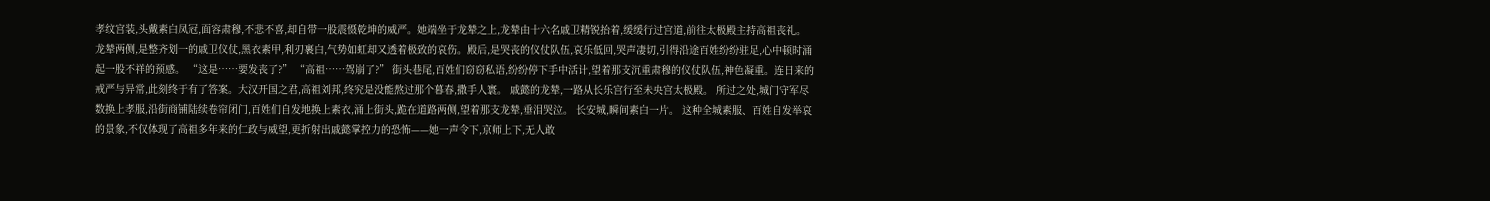孝纹宫装,头戴素白凤冠,面容肃穆,不悲不喜,却自带一股震慑乾坤的威严。她端坐于龙辇之上,龙辇由十六名戚卫精锐抬着,缓缓行过宫道,前往太极殿主持高祖丧礼。 龙辇两侧,是整齐划一的戚卫仪仗,黑衣素甲,利刃裹白,气势如虹却又透着极致的哀伤。殿后,是哭丧的仪仗队伍,哀乐低回,哭声凄切,引得沿途百姓纷纷驻足,心中顿时涌起一股不祥的预感。 “这是……要发丧了?” “高祖……驾崩了?” 街头巷尾,百姓们窃窃私语,纷纷停下手中活计,望着那支沉重肃穆的仪仗队伍,神色凝重。连日来的戒严与异常,此刻终于有了答案。大汉开国之君,高祖刘邦,终究是没能熬过那个暮春,撒手人寰。 戚懿的龙辇,一路从长乐宫行至未央宫太极殿。 所过之处,城门守军尽数换上孝服,沿街商铺陆续卷帘闭门,百姓们自发地换上素衣,涌上街头,跪在道路两侧,望着那支龙辇,垂泪哭泣。 长安城,瞬间素白一片。 这种全城素服、百姓自发举哀的景象,不仅体现了高祖多年来的仁政与威望,更折射出戚懿掌控力的恐怖——她一声令下,京师上下,无人敢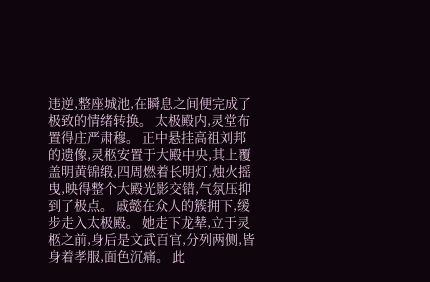违逆,整座城池,在瞬息之间便完成了极致的情绪转换。 太极殿内,灵堂布置得庄严肃穆。 正中悬挂高祖刘邦的遗像,灵柩安置于大殿中央,其上覆盖明黄锦缎,四周燃着长明灯,烛火摇曳,映得整个大殿光影交错,气氛压抑到了极点。 戚懿在众人的簇拥下,缓步走入太极殿。 她走下龙辇,立于灵柩之前,身后是文武百官,分列两侧,皆身着孝服,面色沉痛。 此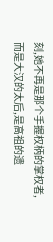刻,她不再是那个手握权柄的掌权者,而是大汉的太后,是高祖的遗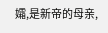孀,是新帝的母亲,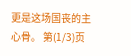更是这场国丧的主心骨。 第(1/3)页